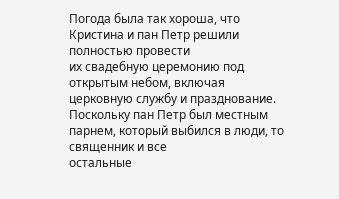Погода была так хороша, что Кристина и пан Петр решили полностью провести
их свадебную церемонию под открытым небом, включая церковную службу и празднование.
Поскольку пан Петр был местным парнем, который выбился в люди, то священник и все
остальные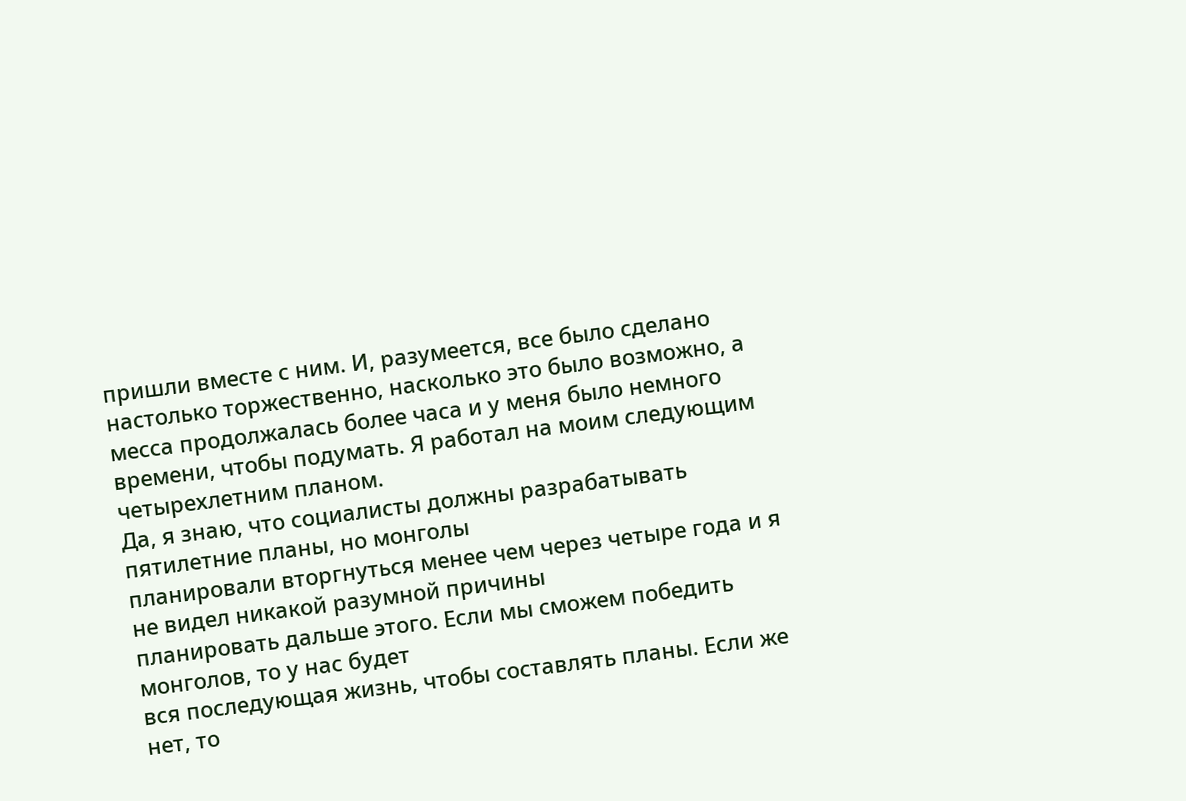пришли вместе с ним. И, разумеется, все было сделано настолько торжественно, насколько это было возможно, а месса продолжалась более часа и у меня было немного
времени, чтобы подумать. Я работал на моим следующим четырехлетним планом.
Да, я знаю, что социалисты должны разрабатывать пятилетние планы, но монголы
планировали вторгнуться менее чем через четыре года и я не видел никакой разумной причины
планировать дальше этого. Если мы сможем победить монголов, то у нас будет
вся последующая жизнь, чтобы составлять планы. Если же нет, то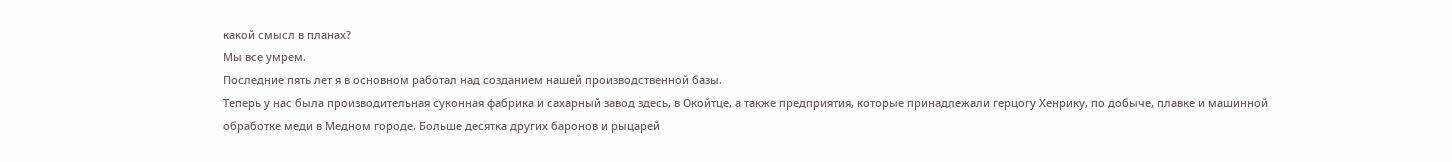какой смысл в планах?
Мы все умрем.
Последние пять лет я в основном работал над созданием нашей производственной базы.
Теперь у нас была производительная суконная фабрика и сахарный завод здесь, в Окойтце, а также предприятия, которые принадлежали герцогу Хенрику, по добыче, плавке и машинной
обработке меди в Медном городе. Больше десятка других баронов и рыцарей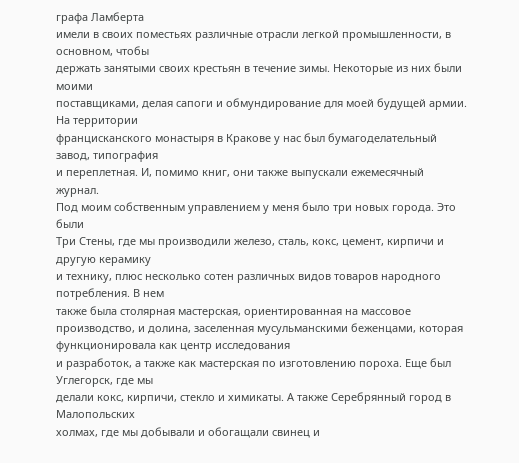графа Ламберта
имели в своих поместьях различные отрасли легкой промышленности, в основном, чтобы
держать занятыми своих крестьян в течение зимы. Некоторые из них были моими
поставщиками, делая сапоги и обмундирование для моей будущей армии. На территории
францисканского монастыря в Кракове у нас был бумагоделательный завод, типография
и переплетная. И, помимо книг, они также выпускали ежемесячный журнал.
Под моим собственным управлением у меня было три новых города. Это были
Три Стены, где мы производили железо, сталь, кокс, цемент, кирпичи и другую керамику
и технику, плюс несколько сотен различных видов товаров народного потребления. В нем
также была столярная мастерская, ориентированная на массовое производство, и долина, заселенная мусульманскими беженцами, которая функционировала как центр исследования
и разработок, а также как мастерская по изготовлению пороха. Еще был Углегорск, где мы
делали кокс, кирпичи, стекло и химикаты. А также Серебрянный город в Малопольских
холмах, где мы добывали и обогащали свинец и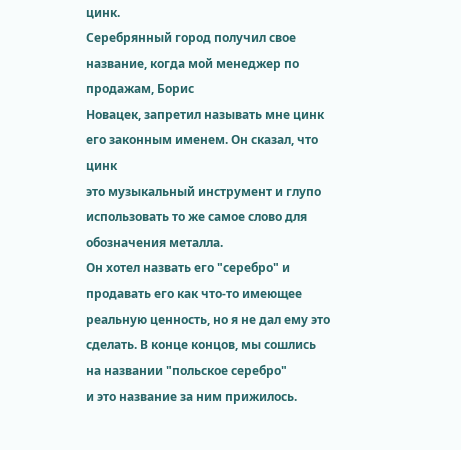цинк.
Серебрянный город получил свое название, когда мой менеджер по продажам, Борис
Новацек, запретил называть мне цинк его законным именем. Он сказал, что цинк
это музыкальный инструмент и глупо использовать то же самое слово для обозначения металла.
Он хотел назвать его "серебро" и продавать его как что-то имеющее реальную ценность, но я не дал ему это сделать. В конце концов, мы сошлись на названии "польское серебро"
и это название за ним прижилось.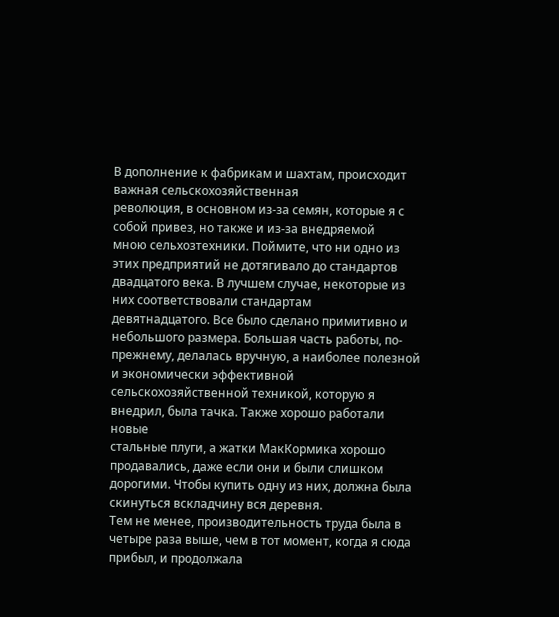В дополнение к фабрикам и шахтам, происходит важная сельскохозяйственная
революция, в основном из-за семян, которые я с собой привез, но также и из-за внедряемой
мною сельхозтехники. Поймите, что ни одно из этих предприятий не дотягивало до стандартов
двадцатого века. В лучшем случае, некоторые из них соответствовали стандартам
девятнадцатого. Все было сделано примитивно и небольшого размера. Большая часть работы, по-прежнему, делалась вручную, а наиболее полезной и экономически эффективной
сельскохозяйственной техникой, которую я внедрил, была тачка. Также хорошо работали новые
стальные плуги, а жатки МакКормика хорошо продавались, даже если они и были слишком
дорогими. Чтобы купить одну из них, должна была скинуться вскладчину вся деревня.
Тем не менее, производительность труда была в четыре раза выше, чем в тот момент, когда я сюда прибыл, и продолжала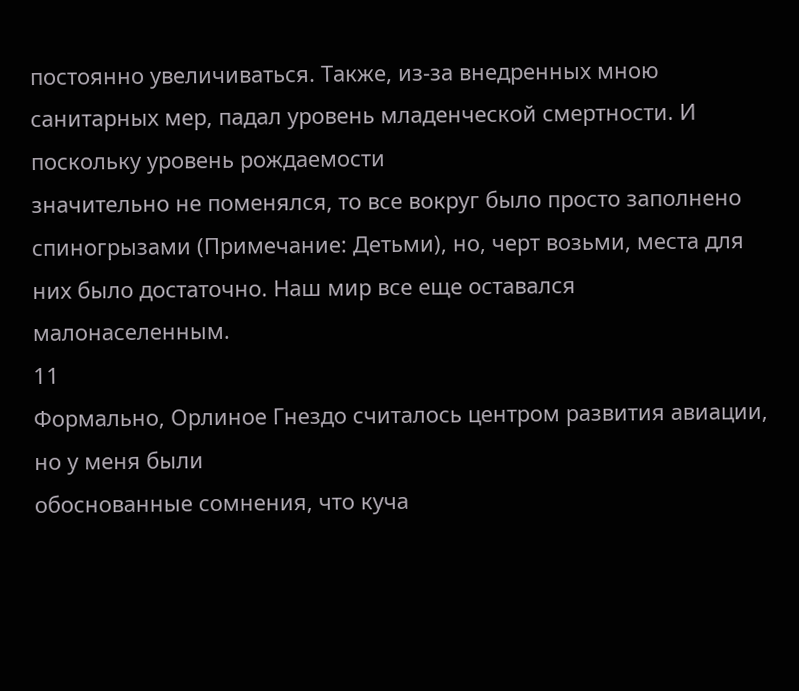постоянно увеличиваться. Также, из-за внедренных мною
санитарных мер, падал уровень младенческой смертности. И поскольку уровень рождаемости
значительно не поменялся, то все вокруг было просто заполнено спиногрызами (Примечание: Детьми), но, черт возьми, места для них было достаточно. Наш мир все еще оставался
малонаселенным.
11
Формально, Орлиное Гнездо считалось центром развития авиации, но у меня были
обоснованные сомнения, что куча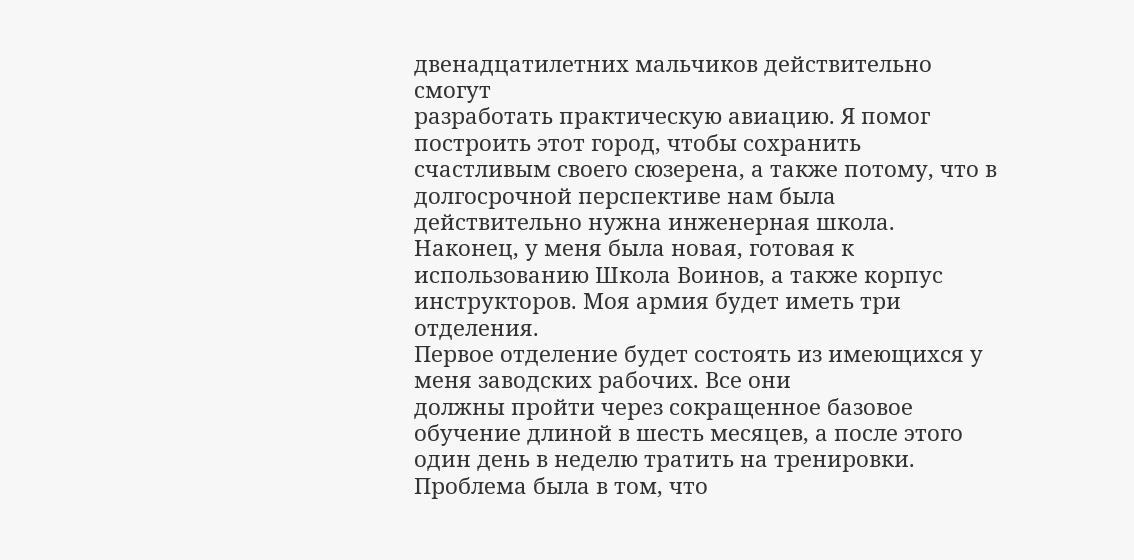двенадцатилетних мальчиков действительно смогут
разработать практическую авиацию. Я помог построить этот город, чтобы сохранить
счастливым своего сюзерена, а также потому, что в долгосрочной перспективе нам была
действительно нужна инженерная школа.
Наконец, у меня была новая, готовая к использованию Школа Воинов, а также корпус
инструкторов. Моя армия будет иметь три отделения.
Первое отделение будет состоять из имеющихся у меня заводских рабочих. Все они
должны пройти через сокращенное базовое обучение длиной в шесть месяцев, а после этого
один день в неделю тратить на тренировки. Проблема была в том, что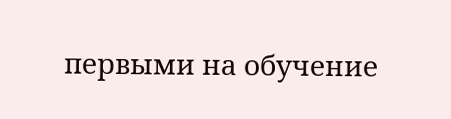первыми на обучение